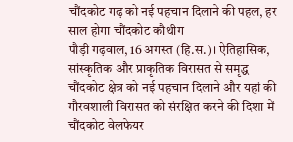चौंदकोट गढ़ को नई पहचान दिलाने की पहल, हर साल होगा चौंदकोट कौथीग
पौड़ी गढ़वाल, 16 अगस्त (हि.स.)। ऐतिहासिक, सांस्कृतिक और प्राकृतिक विरासत से समृद्ध चौंदकोट क्षेत्र को नई पहचान दिलाने और यहां की गौरवशाली विरासत को संरक्षित करने की दिशा में चौंदकोट वेलफेयर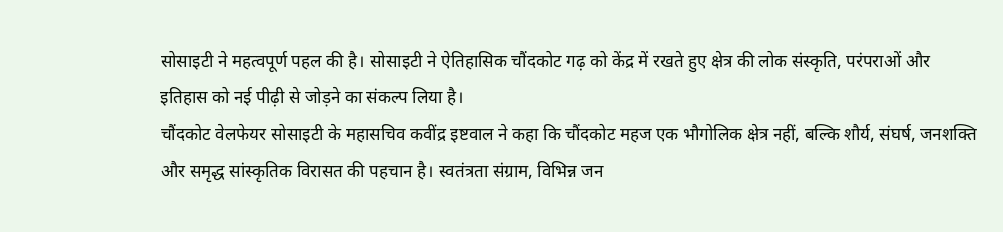सोसाइटी ने महत्वपूर्ण पहल की है। सोसाइटी ने ऐतिहासिक चौंदकोट गढ़ को केंद्र में रखते हुए क्षेत्र की लोक संस्कृति, परंपराओं और इतिहास को नई पीढ़ी से जोड़ने का संकल्प लिया है।
चौंदकोट वेलफेयर सोसाइटी के महासचिव कवींद्र इष्टवाल ने कहा कि चौंदकोट महज एक भौगोलिक क्षेत्र नहीं, बल्कि शौर्य, संघर्ष, जनशक्ति और समृद्ध सांस्कृतिक विरासत की पहचान है। स्वतंत्रता संग्राम, विभिन्न जन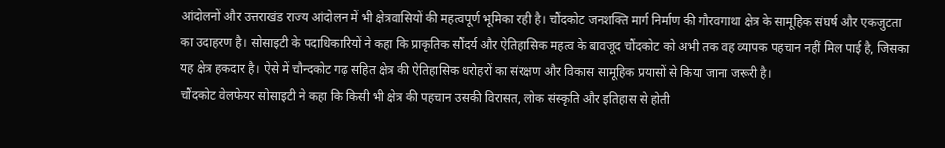आंदोलनों और उत्तराखंड राज्य आंदोलन में भी क्षेत्रवासियों की महत्वपूर्ण भूमिका रही है। चौंदकोट जनशक्ति मार्ग निर्माण की गौरवगाथा क्षेत्र के सामूहिक संघर्ष और एकजुटता का उदाहरण है। सोसाइटी के पदाधिकारियों ने कहा कि प्राकृतिक सौंदर्य और ऐतिहासिक महत्व के बावजूद चौंदकोट को अभी तक वह व्यापक पहचान नहीं मिल पाई है, जिसका यह क्षेत्र हकदार है। ऐसे में चौन्दकोट गढ़ सहित क्षेत्र की ऐतिहासिक धरोहरों का संरक्षण और विकास सामूहिक प्रयासों से किया जाना जरूरी है।
चौंदकोट वेलफेयर सोसाइटी ने कहा कि किसी भी क्षेत्र की पहचान उसकी विरासत, लोक संस्कृति और इतिहास से होती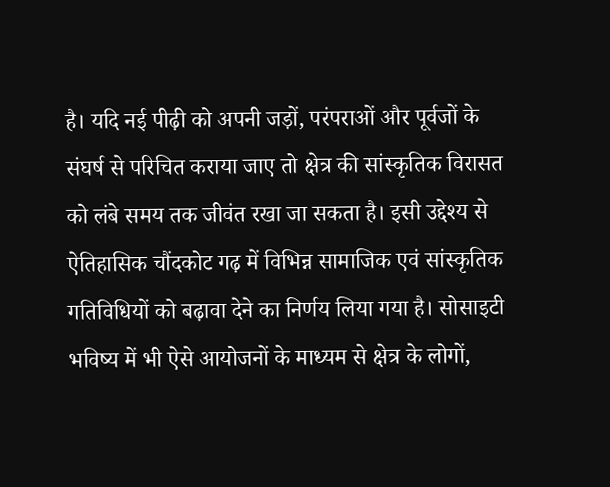है। यदि नई पीढ़ी को अपनी जड़ों, परंपराओं और पूर्वजों के संघर्ष से परिचित कराया जाए तो क्षेत्र की सांस्कृतिक विरासत को लंबे समय तक जीवंत रखा जा सकता है। इसी उद्देश्य से ऐतिहासिक चौंदकोट गढ़ में विभिन्न सामाजिक एवं सांस्कृतिक गतिविधियों को बढ़ावा देने का निर्णय लिया गया है। सोसाइटी भविष्य में भी ऐसे आयोजनों के माध्यम से क्षेत्र के लोगों,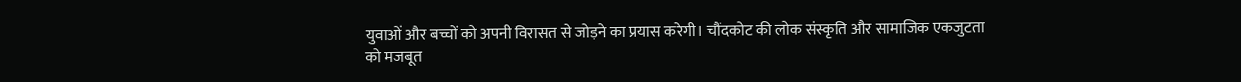युवाओं और बच्चों को अपनी विरासत से जोड़ने का प्रयास करेगी। चौंदकोट की लोक संस्कृति और सामाजिक एकजुटता को मजबूत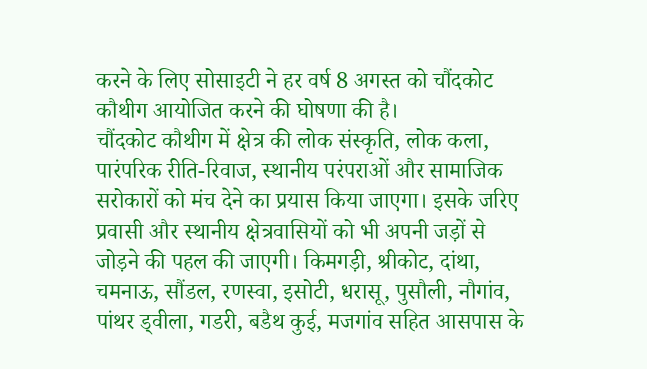करने के लिए सोसाइटी ने हर वर्ष 8 अगस्त को चौंदकोट कौथीग आयोजित करने की घोषणा की है।
चौंदकोट कौथीग में क्षेत्र की लोक संस्कृति, लोक कला, पारंपरिक रीति-रिवाज, स्थानीय परंपराओं और सामाजिक सरोकारों को मंच देने का प्रयास किया जाएगा। इसके जरिए प्रवासी और स्थानीय क्षेत्रवासियों को भी अपनी जड़ों से जोड़ने की पहल की जाएगी। किमगड़ी, श्रीकोट, दांथा, चमनाऊ, सौंडल, रणस्वा, इसोटी, धरासू, पुसौली, नौगांव, पांथर ड्वीला, गडरी, बडैथ कुई, मजगांव सहित आसपास के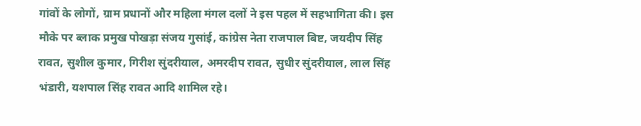गांवों के लोगों, ग्राम प्रधानों और महिला मंगल दलों ने इस पहल में सहभागिता की। इस मौके पर ब्लाक प्रमुख पोखड़ा संजय गुसांई, कांग्रेस नेता राजपाल बिष्ट, जयदीप सिंह रावत, सुशील कुमार, गिरीश सुंदरीयाल, अमरदीप रावत, सुधीर सुंदरीयाल, लाल सिंह भंडारी, यशपाल सिंह रावत आदि शामिल रहे।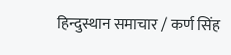हिन्दुस्थान समाचार / कर्ण सिंह